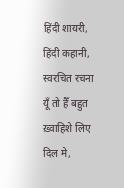हिंदी शायरी, हिंदी कहानी, स्वरचित रचना
यूँ तो हैँ बहुत ख़्वाहिशे लिए दिल मे,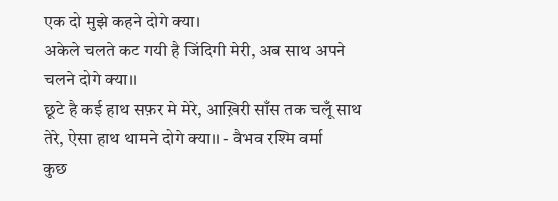एक दो मुझे कहने दोगे क्या।
अकेले चलते कट गयी है जिंदिगी मेरी, अब साथ अपने चलने दोगे क्या।।
छूटे है कई हाथ सफ़र मे मेरे, आख़िरी साँस तक चलूँ साथ तेरे, ऐसा हाथ थामने दोगे क्या।। - वैभव रश्मि वर्मा
कुछ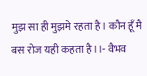मुझ सा ही मुझमे रहता है। कौन हूँ मै बस रोज यही कहता है।।- वैभव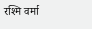रश्मि वर्मा